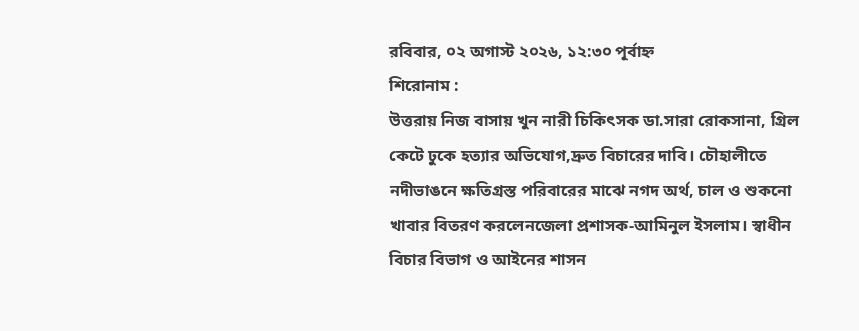রবিবার, ০২ অগাস্ট ২০২৬, ১২:৩০ পূর্বাহ্ন
শিরোনাম :
উত্তরায় নিজ বাসায় খুন নারী চিকিৎসক ডা.সারা রোকসানা, গ্রিল কেটে ঢুকে হত্যার অভিযোগ,দ্রুত বিচারের দাবি। চৌহালীতে নদীভাঙনে ক্ষতিগ্রস্ত পরিবারের মাঝে নগদ অর্থ, চাল ও শুকনো খাবার বিতরণ করলেনজেলা প্রশাসক-আমিনুল ইসলাম। স্বাধীন বিচার বিভাগ ও আইনের শাসন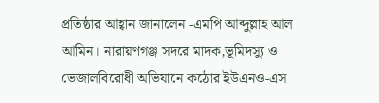প্রতিষ্ঠার আহ্বান জানালেন -এমপি আব্দুল্লাহ আল আমিন। নারায়ণগঞ্জ সদরে মাদক,ভূমিদস্যু ও ভেজালবিরোধী অভিযানে কঠোর ইউএনও-এস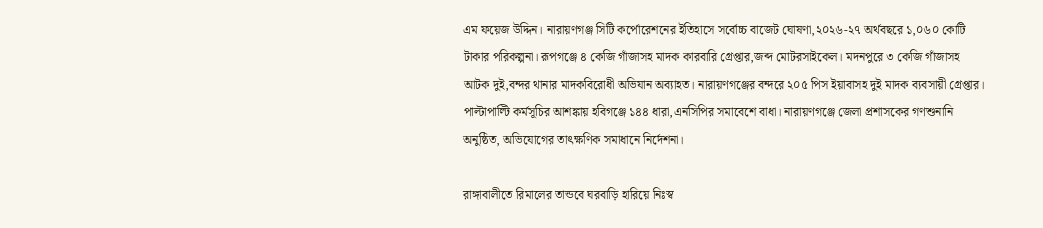এম ফয়েজ উদ্দিন। নারায়ণগঞ্জ সিটি কর্পোরেশনের ইতিহাসে সর্বোচ্চ বাজেট ঘোষণা,২০২৬-২৭ অর্থবছরে ১,০৬০ কোটি টাকার পরিকল্পনা। রূপগঞ্জে ৪ কেজি গাঁজাসহ মাদক কারবারি গ্রেপ্তার,জব্দ মোটরসাইকেল। মদনপুরে ৩ কেজি গাঁজাসহ আটক দুই,বন্দর থানার মাদকবিরোধী অভিযান অব্যাহত। নারায়ণগঞ্জের বন্দরে ২০৫ পিস ইয়াবাসহ দুই মাদক ব্যবসায়ী গ্রেপ্তার। পাল্টাপাল্টি কর্মসূচির আশঙ্কায় হবিগঞ্জে ১৪৪ ধারা,এনসিপির সমাবেশে বাধা। নারায়ণগঞ্জে জেলা প্রশাসকের গণশুনানি অনুষ্ঠিত, অভিযোগের তাৎক্ষণিক সমাধানে নির্দেশনা।

রাঙ্গাবালীতে রিমালের তান্ডবে ঘরবাড়ি হারিয়ে নিঃস্ব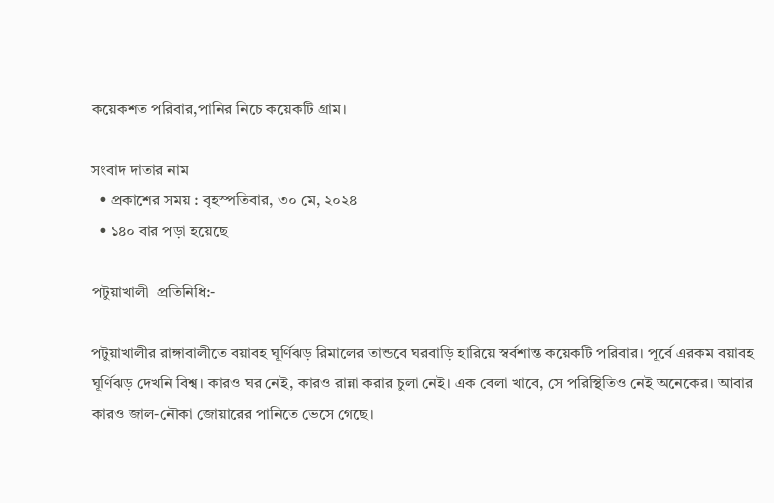কয়েকশত পরিবার,পানির নিচে কয়েকটি গ্রাম।

সংবাদ দাতার নাম
  • প্রকাশের সময় : বৃহস্পতিবার, ৩০ মে, ২০২৪
  • ১৪০ বার পড়া হয়েছে

পটুয়াখালী  প্রতিনিধি:-

পটুয়াখালীর রাঙ্গাবালীতে বয়াবহ ঘূর্ণিঝড় রিমালের তান্ডবে ঘরবাড়ি হারিয়ে স্বর্বশান্ত কয়েকটি পরিবার। পূর্বে এরকম বয়াবহ ঘূর্ণিঝড় দেখনি বিশ্ব। কারও ঘর নেই, কারও রান্না করার চুলা নেই। এক বেলা খাবে, সে পরিস্থিতিও নেই অনেকের। আবার কারও জাল-নৌকা জোয়ারের পানিতে ভেসে গেছে।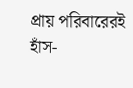প্রায় পরিবারেরই হাঁস-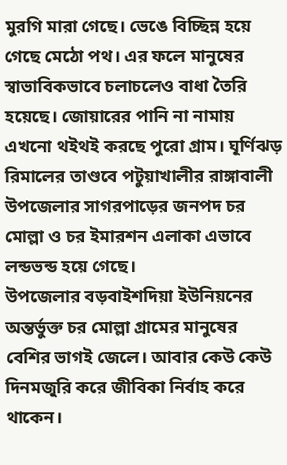মুরগি মারা গেছে। ভেঙে বিচ্ছিন্ন হয়ে গেছে মেঠো পথ। এর ফলে মানুষের স্বাভাবিকভাবে চলাচলেও বাধা তৈরি হয়েছে। জোয়ারের পানি না নামায় এখনো থইথই করছে পুরো গ্রাম। ঘূর্ণিঝড় রিমালের তাণ্ডবে পটুয়াখালীর রাঙ্গাবালী উপজেলার সাগরপাড়ের জনপদ চর মোল্লা ও চর ইমারশন এলাকা এভাবে লন্ডভন্ড হয়ে গেছে।
উপজেলার বড়বাইশদিয়া ইউনিয়নের অন্তর্ভুক্ত চর মোল্লা গ্রামের মানুষের বেশির ভাগই জেলে। আবার কেউ কেউ দিনমজুরি করে জীবিকা নির্বাহ করে থাকেন।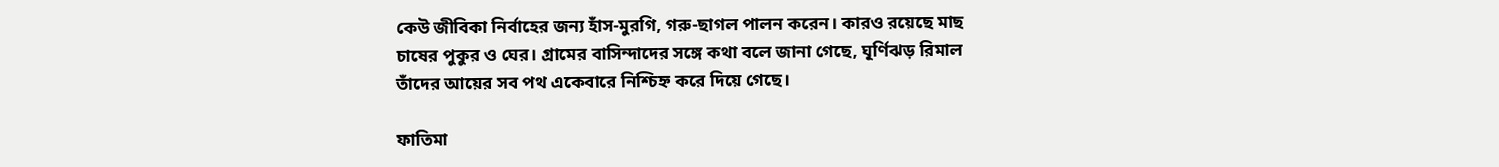কেউ জীবিকা নির্বাহের জন্য হাঁস-মুরগি, গরু-ছাগল পালন করেন। কারও রয়েছে মাছ চাষের পুকুর ও ঘের। গ্রামের বাসিন্দাদের সঙ্গে কথা বলে জানা গেছে, ঘূর্ণিঝড় রিমাল তাঁদের আয়ের সব পথ একেবারে নিশ্চিহ্ন করে দিয়ে গেছে।

ফাতিমা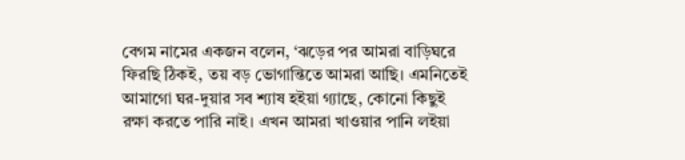বেগম নামের একজন বলেন, ‘ঝড়ের পর আমরা বাড়িঘরে ফিরছি ঠিকই, তয় বড় ভোগান্তিতে আমরা আছি। এমনিতেই আমাগো ঘর-দুয়ার সব শ্যাষ হইয়া গ্যাছে, কোনো কিছুই রক্ষা করতে পারি নাই। এখন আমরা খাওয়ার পানি লইয়া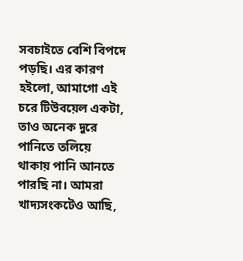সবচাইতে বেশি বিপদে পড়ছি। এর কারণ হইলো, আমাগো এই চরে টিউবয়েল একটা, তাও অনেক দুরে পানিতে তলিয়ে থাকায় পানি আনতে পারছি না। আমরা খাদ্যসংকটেও আছি,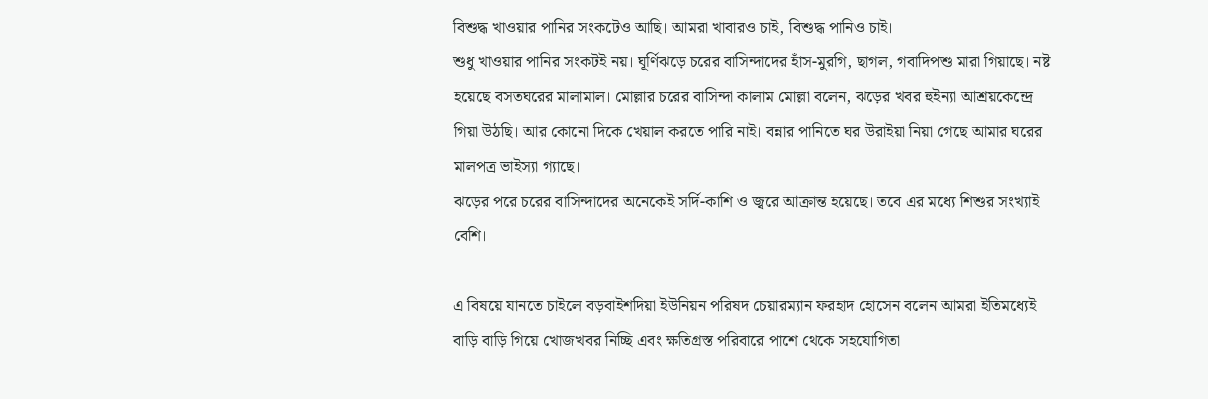বিশুদ্ধ খাওয়ার পানির সংকটেও আছি। আমরা খাবারও চাই, বিশুদ্ধ পানিও চাই।
শুধু খাওয়ার পানির সংকটই নয়। ঘূর্ণিঝড়ে চরের বাসিন্দাদের হাঁস-মুরগি, ছাগল, গবাদিপশু মারা গিয়াছে। নষ্ট হয়েছে বসতঘরের মালামাল। মোল্লার চরের বাসিন্দা কালাম মোল্লা বলেন, ঝড়ের খবর হুইন্যা আশ্রয়কেন্দ্রে গিয়া উঠছি। আর কোনো দিকে খেয়াল করতে পারি নাই। বন্নার পানিতে ঘর উরাইয়া নিয়া গেছে আমার ঘরের মালপত্র ভাইস্যা গ্যাছে।
ঝড়ের পরে চরের বাসিন্দাদের অনেকেই সর্দি-কাশি ও জ্বরে আক্রান্ত হয়েছে। তবে এর মধ্যে শিশুর সংখ্যাই বেশি।

এ বিষয়ে যানতে চাইলে বড়বাইশদিয়া ইউনিয়ন পরিষদ চেয়ারম্যান ফরহাদ হোসেন বলেন আমরা ইতিমধ্যেই বাড়ি বাড়ি গিয়ে খোজখবর নিচ্ছি এবং ক্ষতিগ্রস্ত পরিবারে পাশে থেকে সহযোগিতা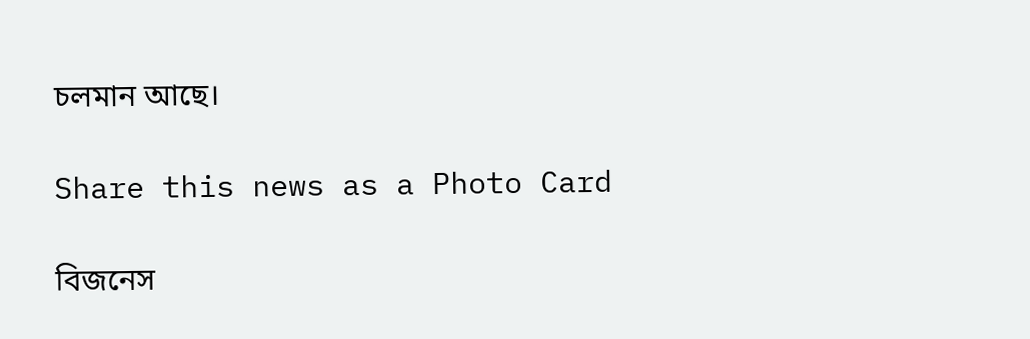চলমান আছে।

Share this news as a Photo Card

বিজনেস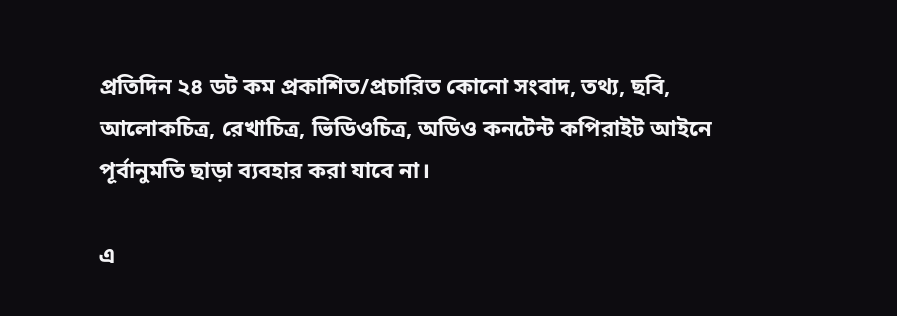প্রতিদিন ২৪ ডট কম প্রকাশিত/প্রচারিত কোনো সংবাদ, তথ্য, ছবি, আলোকচিত্র, রেখাচিত্র, ভিডিওচিত্র, অডিও কনটেন্ট কপিরাইট আইনে পূর্বানুমতি ছাড়া ব্যবহার করা যাবে না।

এ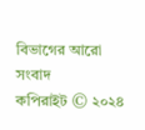বিভাগের আরো সংবাদ
কপিরাইট © ২০২৪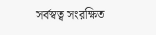সর্বস্বত্ব সংরক্ষিত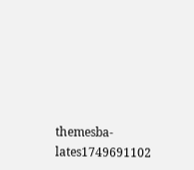themesba-lates1749691102